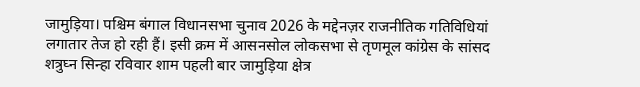जामुड़िया। पश्चिम बंगाल विधानसभा चुनाव 2026 के मद्देनज़र राजनीतिक गतिविधियां लगातार तेज हो रही हैं। इसी क्रम में आसनसोल लोकसभा से तृणमूल कांग्रेस के सांसद शत्रुघ्न सिन्हा रविवार शाम पहली बार जामुड़िया क्षेत्र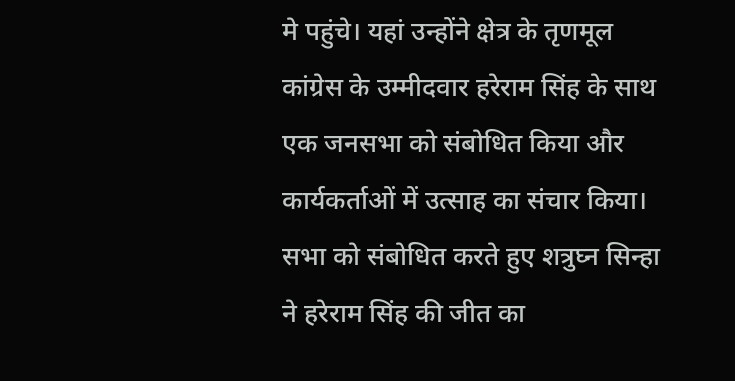मे पहुंचे। यहां उन्होंने क्षेत्र के तृणमूल कांग्रेस के उम्मीदवार हरेराम सिंह के साथ एक जनसभा को संबोधित किया और कार्यकर्ताओं में उत्साह का संचार किया। सभा को संबोधित करते हुए शत्रुघ्न सिन्हा ने हरेराम सिंह की जीत का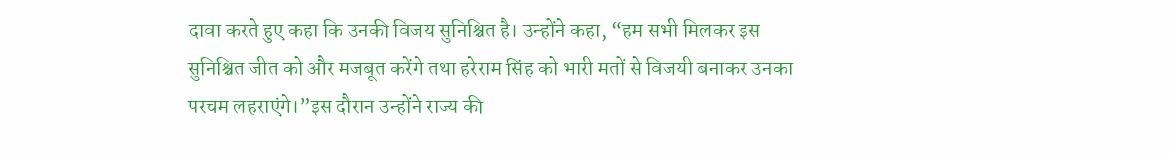दावा करते हुए कहा कि उनकी विजय सुनिश्चित है। उन्होंने कहा, “हम सभी मिलकर इस सुनिश्चित जीत को और मजबूत करेंगे तथा हरेराम सिंह को भारी मतों से विजयी बनाकर उनका परचम लहराएंगे।”इस दौरान उन्होंने राज्य की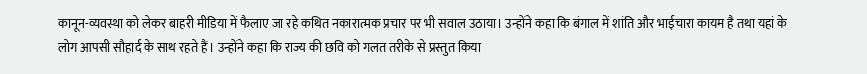कानून-व्यवस्था को लेकर बाहरी मीडिया में फैलाए जा रहे कथित नकारात्मक प्रचार पर भी सवाल उठाया। उन्होंने कहा कि बंगाल में शांति और भाईचारा कायम है तथा यहां के लोग आपसी सौहार्द के साथ रहते हैं। उन्होंने कहा कि राज्य की छवि को गलत तरीके से प्रस्तुत किया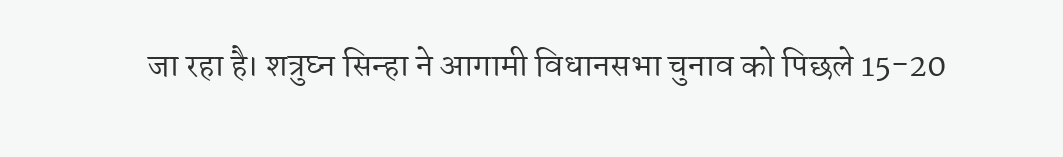जा रहा है। शत्रुघ्न सिन्हा ने आगामी विधानसभा चुनाव को पिछले 15-20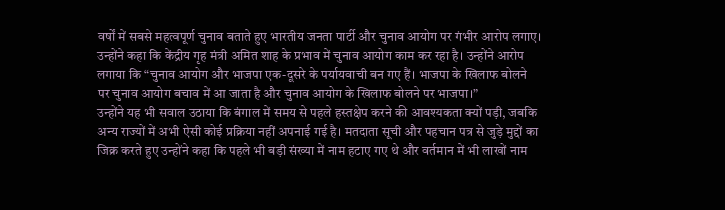वर्षों में सबसे महत्वपूर्ण चुनाव बताते हुए भारतीय जनता पार्टी और चुनाव आयोग पर गंभीर आरोप लगाए। उन्होंने कहा कि केंद्रीय गृह मंत्री अमित शाह के प्रभाव में चुनाव आयोग काम कर रहा है। उन्होंने आरोप लगाया कि “चुनाव आयोग और भाजपा एक-दूसरे के पर्यायवाची बन गए हैं। भाजपा के खिलाफ बोलने पर चुनाव आयोग बचाव में आ जाता है और चुनाव आयोग के खिलाफ बोलने पर भाजपा।”
उन्होंने यह भी सवाल उठाया कि बंगाल में समय से पहले हस्तक्षेप करने की आवश्यकता क्यों पड़ी, जबकि अन्य राज्यों में अभी ऐसी कोई प्रक्रिया नहीं अपनाई गई है। मतदाता सूची और पहचान पत्र से जुड़े मुद्दों का जिक्र करते हुए उन्होंने कहा कि पहले भी बड़ी संख्या में नाम हटाए गए थे और वर्तमान में भी लाखों नाम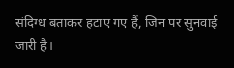संदिग्ध बताकर हटाए गए हैं, जिन पर सुनवाई जारी है।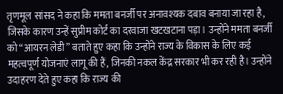तृणमूल सांसद ने कहा कि ममता बनर्जी पर अनावश्यक दबाव बनाया जा रहा है, जिसके कारण उन्हें सुप्रीम कोर्ट का दरवाजा खटखटाना पड़ा। उन्होंने ममता बनर्जी को “आयरन लेडी” बताते हुए कहा कि उन्होंने राज्य के विकास के लिए कई महत्वपूर्ण योजनाएं लागू की हैं, जिनकी नकल केंद्र सरकार भी कर रही है। उन्होंने उदाहरण देते हुए कहा कि राज्य की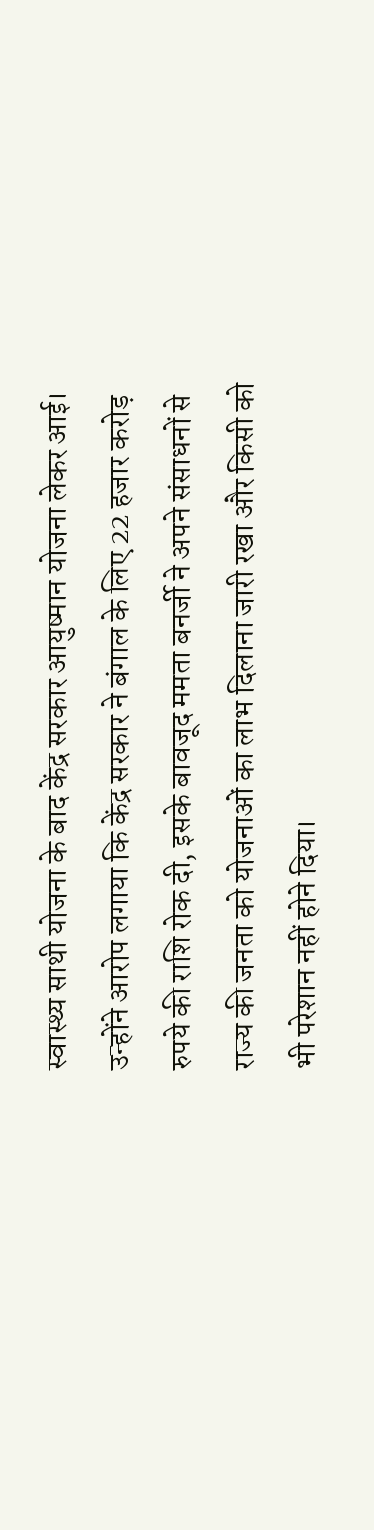स्वास्थ्य साथी योजना के बाद केंद्र सरकार आयुष्मान योजना लेकर आई। उन्होंने आरोप लगाया कि केंद्र सरकार ने बंगाल के लिए 22 हजार करोड़ रुपये की राशि रोक दी, इसके बावजूद ममता बनर्जी ने अपने संसाधनों से राज्य की जनता को योजनाओं का लाभ दिलाना जारी रखा और किसी को भी परेशान नहीं होने दिया।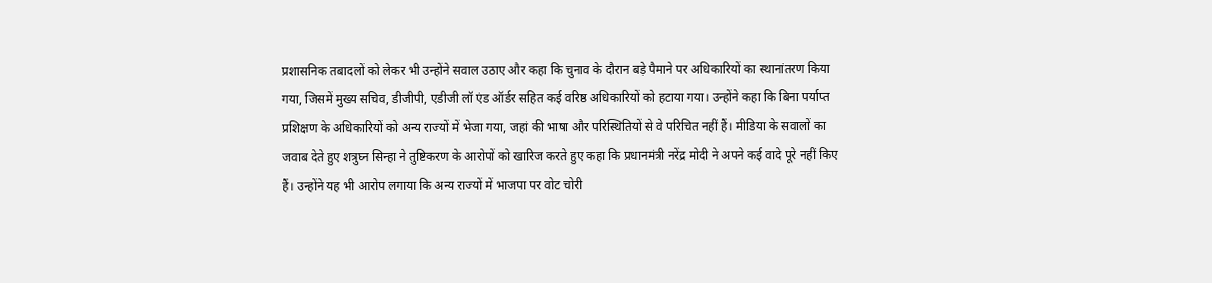प्रशासनिक तबादलों को लेकर भी उन्होंने सवाल उठाए और कहा कि चुनाव के दौरान बड़े पैमाने पर अधिकारियों का स्थानांतरण किया गया, जिसमें मुख्य सचिव, डीजीपी, एडीजी लॉ एंड ऑर्डर सहित कई वरिष्ठ अधिकारियों को हटाया गया। उन्होंने कहा कि बिना पर्याप्त प्रशिक्षण के अधिकारियों को अन्य राज्यों में भेजा गया, जहां की भाषा और परिस्थितियों से वे परिचित नहीं हैं। मीडिया के सवालों का जवाब देते हुए शत्रुघ्न सिन्हा ने तुष्टिकरण के आरोपों को खारिज करते हुए कहा कि प्रधानमंत्री नरेंद्र मोदी ने अपने कई वादे पूरे नहीं किए हैं। उन्होंने यह भी आरोप लगाया कि अन्य राज्यों में भाजपा पर वोट चोरी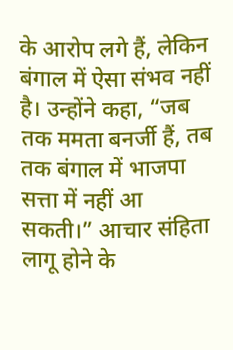के आरोप लगे हैं, लेकिन बंगाल में ऐसा संभव नहीं है। उन्होंने कहा, “जब तक ममता बनर्जी हैं, तब तक बंगाल में भाजपा सत्ता में नहीं आ सकती।” आचार संहिता लागू होने के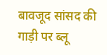बावजूद सांसद की गाड़ी पर ब्लू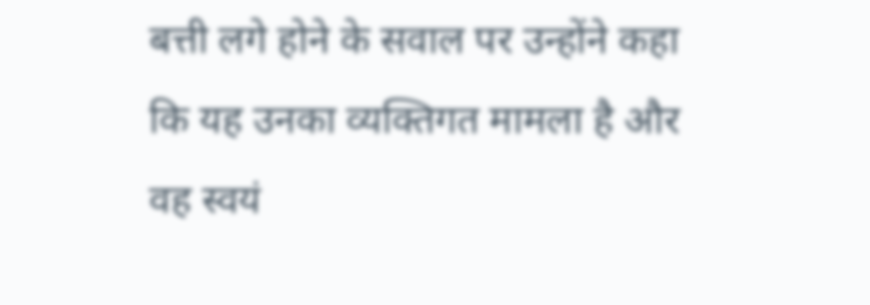बत्ती लगे होने के सवाल पर उन्होंने कहा कि यह उनका व्यक्तिगत मामला है और वह स्वयं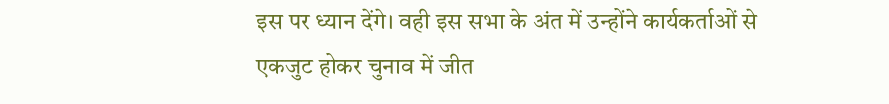इस पर ध्यान देंगे। वही इस सभा के अंत में उन्होंने कार्यकर्ताओं से एकजुट होकर चुनाव में जीत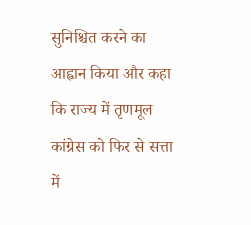सुनिश्चित करने का आह्वान किया और कहा कि राज्य में तृणमूल कांग्रेस को फिर से सत्ता में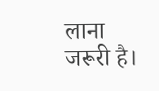लाना जरूरी है।